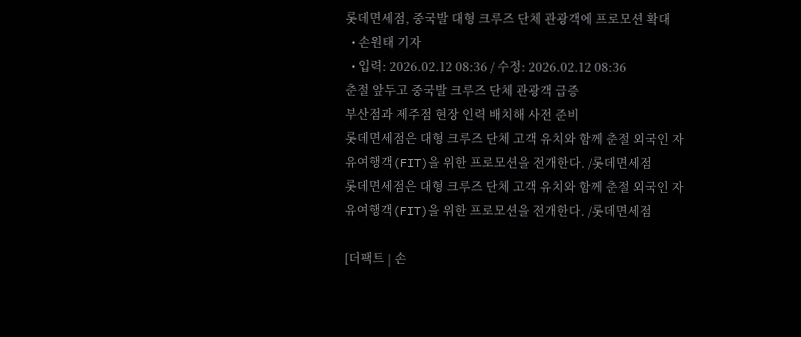롯데면세점, 중국발 대형 크루즈 단체 관광객에 프로모션 확대
  • 손원태 기자
  • 입력: 2026.02.12 08:36 / 수정: 2026.02.12 08:36
춘절 앞두고 중국발 크루즈 단체 관광객 급증
부산점과 제주점 현장 인력 배치해 사전 준비
롯데면세점은 대형 크루즈 단체 고객 유치와 함께 춘절 외국인 자유여행객(FIT)을 위한 프로모션을 전개한다. /롯데면세점
롯데면세점은 대형 크루즈 단체 고객 유치와 함께 춘절 외국인 자유여행객(FIT)을 위한 프로모션을 전개한다. /롯데면세점

[더팩트 | 손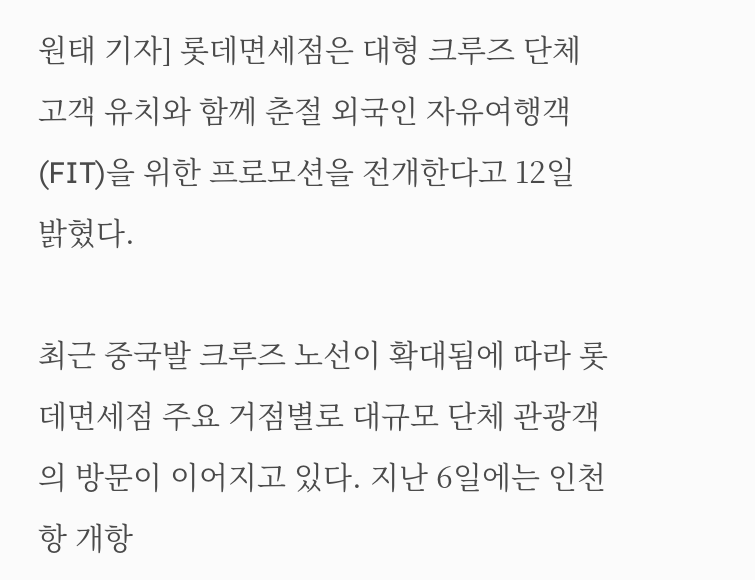원태 기자] 롯데면세점은 대형 크루즈 단체 고객 유치와 함께 춘절 외국인 자유여행객(FIT)을 위한 프로모션을 전개한다고 12일 밝혔다.

최근 중국발 크루즈 노선이 확대됨에 따라 롯데면세점 주요 거점별로 대규모 단체 관광객의 방문이 이어지고 있다. 지난 6일에는 인천항 개항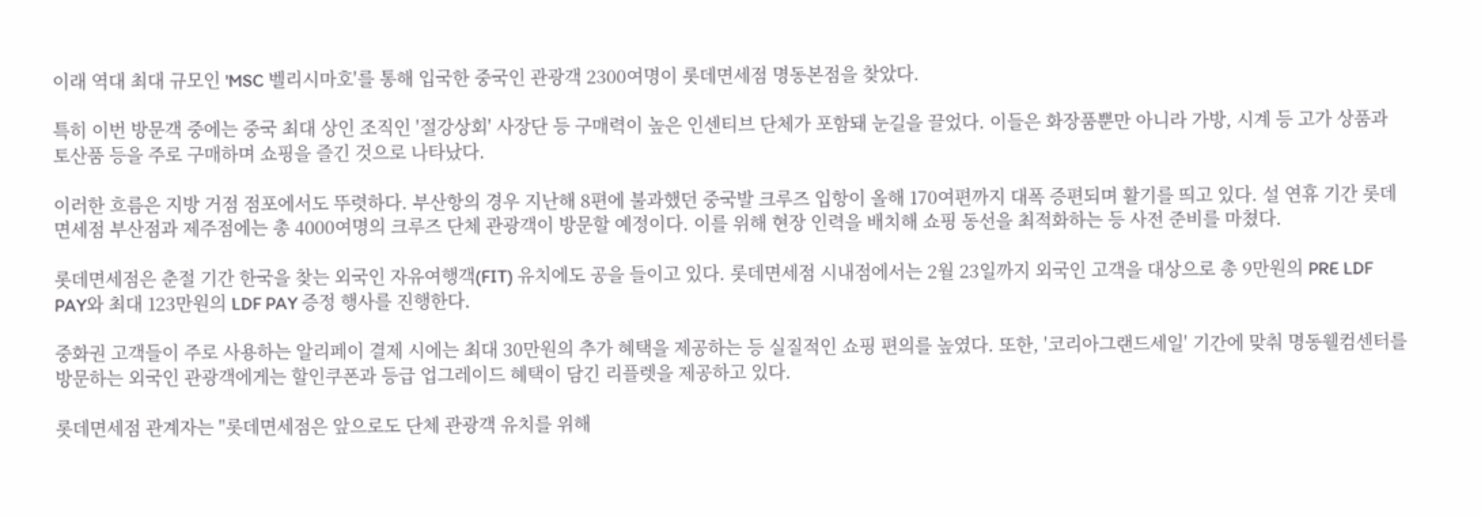이래 역대 최대 규모인 'MSC 벨리시마호'를 통해 입국한 중국인 관광객 2300여명이 롯데면세점 명동본점을 찾았다.

특히 이번 방문객 중에는 중국 최대 상인 조직인 '절강상회' 사장단 등 구매력이 높은 인센티브 단체가 포함돼 눈길을 끌었다. 이들은 화장품뿐만 아니라 가방, 시계 등 고가 상품과 토산품 등을 주로 구매하며 쇼핑을 즐긴 것으로 나타났다.

이러한 흐름은 지방 거점 점포에서도 뚜렷하다. 부산항의 경우 지난해 8편에 불과했던 중국발 크루즈 입항이 올해 170여편까지 대폭 증편되며 활기를 띄고 있다. 설 연휴 기간 롯데면세점 부산점과 제주점에는 총 4000여명의 크루즈 단체 관광객이 방문할 예정이다. 이를 위해 현장 인력을 배치해 쇼핑 동선을 최적화하는 등 사전 준비를 마쳤다.

롯데면세점은 춘절 기간 한국을 찾는 외국인 자유여행객(FIT) 유치에도 공을 들이고 있다. 롯데면세점 시내점에서는 2월 23일까지 외국인 고객을 대상으로 총 9만원의 PRE LDF PAY와 최대 123만원의 LDF PAY 증정 행사를 진행한다.

중화권 고객들이 주로 사용하는 알리페이 결제 시에는 최대 30만원의 추가 혜택을 제공하는 등 실질적인 쇼핑 편의를 높였다. 또한, '코리아그랜드세일' 기간에 맞춰 명동웰컴센터를 방문하는 외국인 관광객에게는 할인쿠폰과 등급 업그레이드 혜택이 담긴 리플렛을 제공하고 있다.

롯데면세점 관계자는 "롯데면세점은 앞으로도 단체 관광객 유치를 위해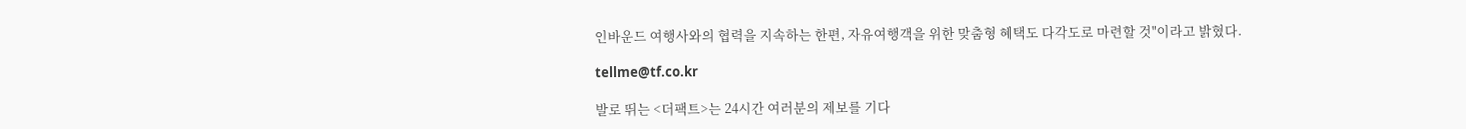인바운드 여행사와의 협력을 지속하는 한편, 자유여행객을 위한 맞춤형 혜택도 다각도로 마련할 것"이라고 밝혔다.

tellme@tf.co.kr

발로 뛰는 <더팩트>는 24시간 여러분의 제보를 기다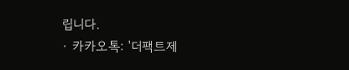립니다.
· 카카오톡: '더팩트제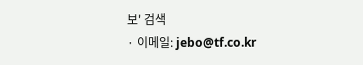보' 검색
· 이메일: jebo@tf.co.kr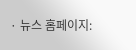· 뉴스 홈페이지: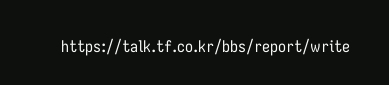https://talk.tf.co.kr/bbs/report/write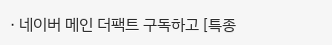· 네이버 메인 더팩트 구독하고 [특종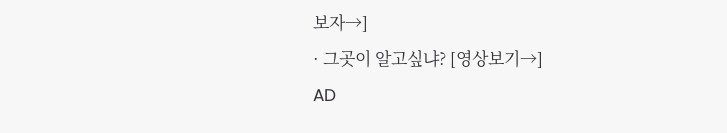보자→]
· 그곳이 알고싶냐? [영상보기→]
AD